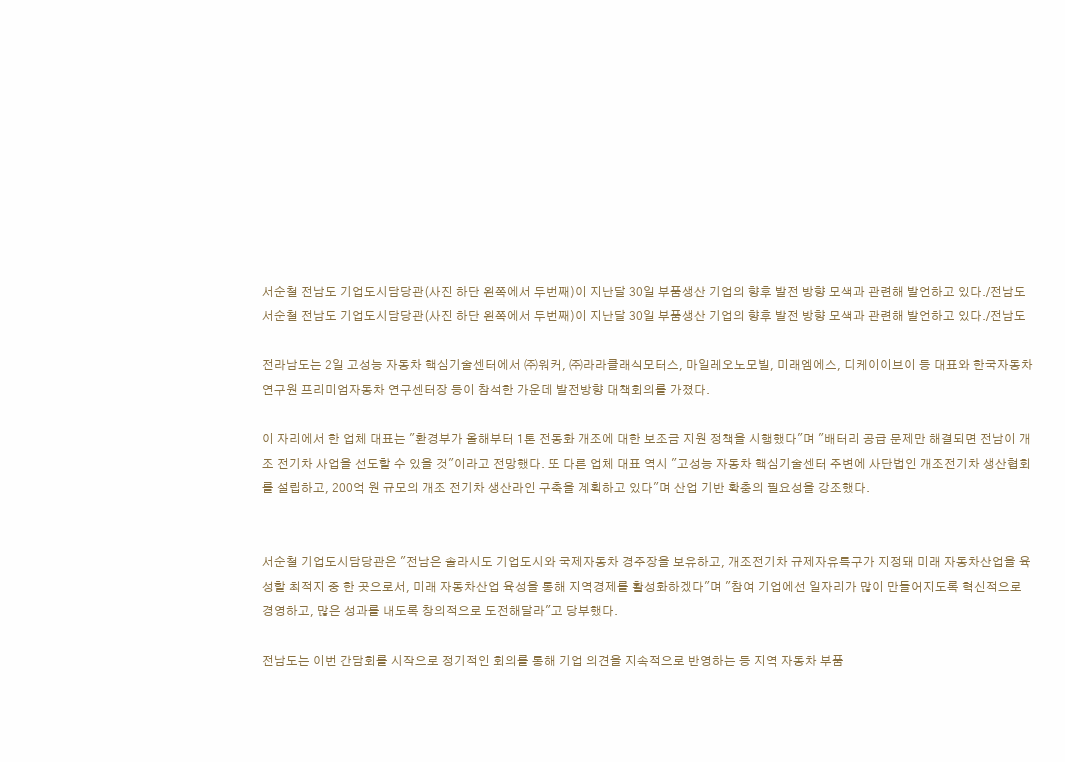서순철 전남도 기업도시담당관(사진 하단 왼쪽에서 두번째)이 지난달 30일 부품생산 기업의 향후 발전 방향 모색과 관련해 발언하고 있다./전남도
서순철 전남도 기업도시담당관(사진 하단 왼쪽에서 두번째)이 지난달 30일 부품생산 기업의 향후 발전 방향 모색과 관련해 발언하고 있다./전남도

전라남도는 2일 고성능 자동차 핵심기술센터에서 ㈜워커, ㈜라라클래식모터스, 마일레오노모빌, 미래엠에스, 디케이이브이 등 대표와 한국자동차연구원 프리미엄자동차 연구센터장 등이 참석한 가운데 발전방향 대책회의를 가졌다.

이 자리에서 한 업체 대표는 "환경부가 올해부터 1톤 전동화 개조에 대한 보조금 지원 정책을 시행했다"며 "배터리 공급 문제만 해결되면 전남이 개조 전기차 사업을 선도할 수 있을 것"이라고 전망했다. 또 다른 업체 대표 역시 "고성능 자동차 핵심기술센터 주변에 사단법인 개조전기차 생산협회를 설립하고, 200억 원 규모의 개조 전기차 생산라인 구축을 계획하고 있다"며 산업 기반 확충의 필요성을 강조했다.


서순철 기업도시담당관은 "전남은 솔라시도 기업도시와 국제자동차 경주장을 보유하고, 개조전기차 규제자유특구가 지정돼 미래 자동차산업을 육성할 최적지 중 한 곳으로서, 미래 자동차산업 육성을 통해 지역경제를 활성화하겠다"며 "참여 기업에선 일자리가 많이 만들어지도록 혁신적으로 경영하고, 많은 성과를 내도록 창의적으로 도전해달라"고 당부했다.

전남도는 이번 간담회를 시작으로 정기적인 회의를 통해 기업 의견을 지속적으로 반영하는 등 지역 자동차 부품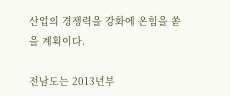산업의 경쟁력을 강화에 온힘을 쏟을 계획이다.

전남도는 2013년부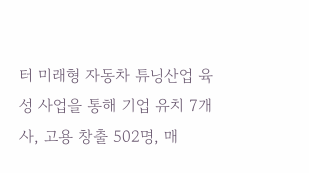터 미래형 자동차 튜닝산업 육성 사업을 통해 기업 유치 7개사, 고용 창출 502명, 매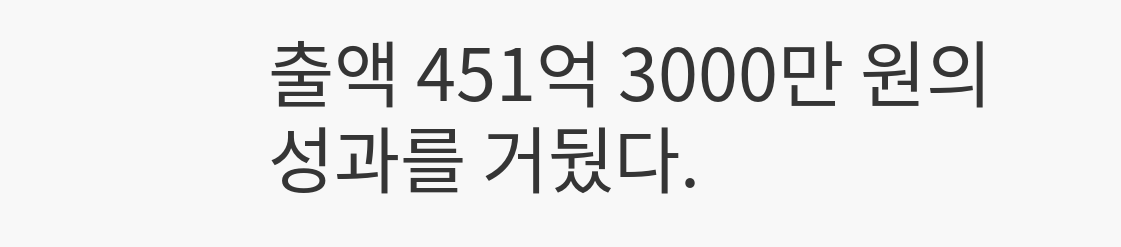출액 451억 3000만 원의 성과를 거뒀다.